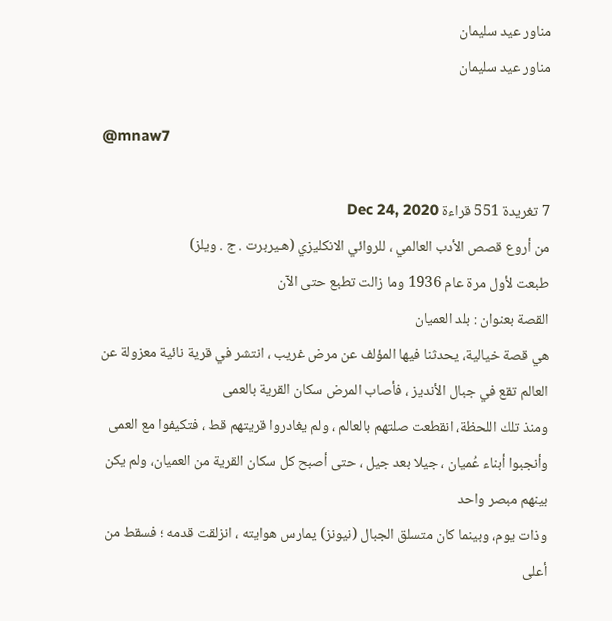مناور عيد سليمان
مناور عيد سليمان

@mnaw7

7 تغريدة 551 قراءة Dec 24, 2020
من أروع قصص الأدب العالمي ، للروائي الانكليزي (هـيربرت . ج . ويلز)
طبعت لأول مرة عام 1936 وما زالت تطبع حتى الآن
القصة بعنوان : بلد العميان
هي قصة خيالية، يحدثنا فيها المؤلف عن مرض غريب ، انتشر في قرية نائية معزولة عن العالم تقع في جبال الأنديز ، فأصاب المرض سكان القرية بالعمى
ومنذ تلك اللحظة، انقطعت صلتهم بالعالم ، ولم يغادروا قريتهم قط ، فتكيفوا مع العمى وأنجبوا أبناء عُميان ، جيلا بعد جيل ، حتى أصبح كل سكان القرية من العميان، ولم يكن بينهم مبصر واحد
وذات يوم، وبينما كان متسلق الجبال (نيونز) يمارس هوايته ، انزلقت قدمه ؛ فسقط من أعلى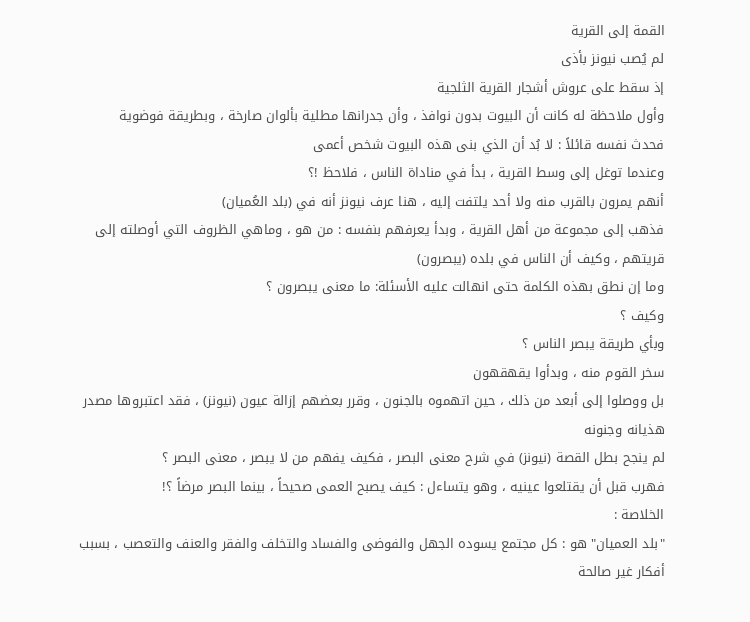القمة إلى القرية
لم يُصب نيونز بأذى
إذ سقط على عروش أشجار القرية الثلجية
وأول ملاحظة له كانت أن البيوت بدون نوافذ ، وأن جدرانها مطلية بألوان صارخة ، وبطريقة فوضوية
فحدث نفسه قائلاً : لا بُد أن الذي بنى هذه البيوت شخص أعمى
وعندما توغل إلى وسط القرية ، بدأ في مناداة الناس ، فلاحظ !؟
أنهم يمرون بالقرب منه ولا أحد يلتفت إليه ، هنا عرف نيونز أنه في (بلد العُميان)
فذهب إلى مجموعة من أهل القرية ، وبدأ يعرفهم بنفسه : من هو ، وماهي الظروف التي أوصلته إلى قريتهم ، وكيف أن الناس في بلده (يبصرون)
وما إن نطق بهذه الكلمة حتى انهالت عليه الأسئلة: ما معنى يبصرون ؟
وكيف ؟
وبأي طريقة يبصر الناس ؟
سخر القوم منه ، وبدأوا يقهقهون
بل ووصلوا إلى أبعد من ذلك ، حين اتهموه بالجنون ، وقرر بعضهم إزالة عيون (نيونز) ، فقد اعتبروها مصدر هذيانه وجنونه
لم ينجح بطل القصة (نيونز) في شرح معنى البصر ، فكيف يفهم من لا يبصر ، معنى البصر ؟
فهرب قبل أن يقتلعوا عينيه ، وهو يتساءل : كيف يصبح العمى صحيحاً ، بينما البصر مرضاً ؟!
الخلاصة :
"بلد العميان" هو : كل مجتمع يسوده الجهل والفوضى والفساد والتخلف والفقر والعنف والتعصب ، بسبب أفكار غير صالحة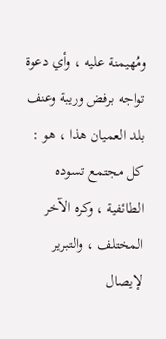ومُهيمنة عليه ، وأي دعوة تواجه برفض وريبة وعنف
بلد العميان هذا ، هو : كل مجتمع تسوده الطائفية ، وكره الآخر المختلف ، والتبرير لإيصال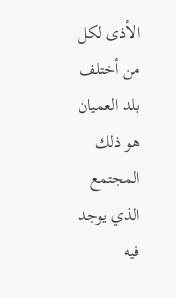الأذى لكل من أختلف
بلد العميان هو ذلك المجتمع الذي يوجد فيه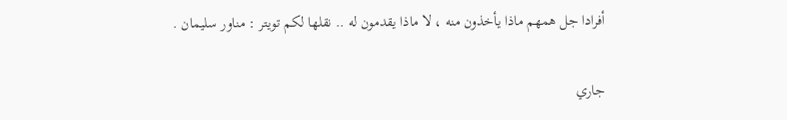أفرادا جل همهم ماذا يأخذون منه ، لا ماذا يقدمون له .. نقلها لكم تويتر : مناور سليمان .

جاري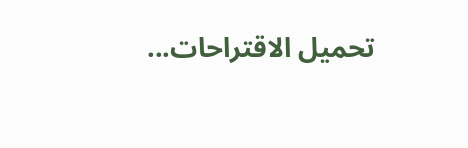تحميل الاقتراحات...